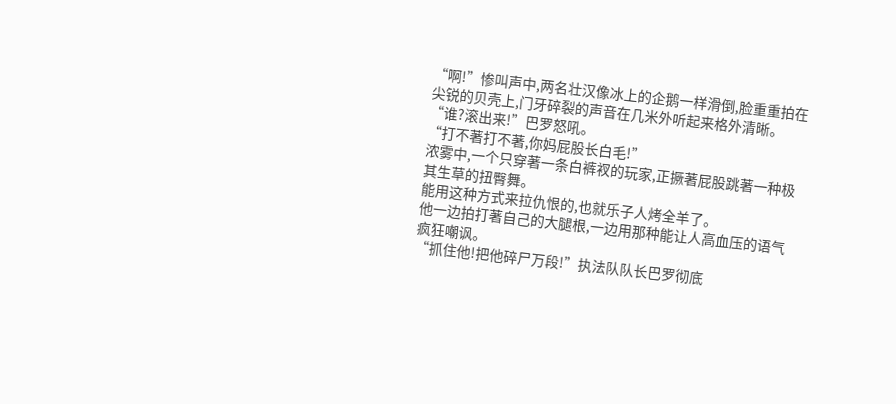“啊!”惨叫声中,两名壮汉像冰上的企鹅一样滑倒,脸重重拍在尖锐的贝壳上,门牙碎裂的声音在几米外听起来格外清晰。
“谁?滚出来!”巴罗怒吼。
“打不著打不著,你妈屁股长白毛!”
浓雾中,一个只穿著一条白裤衩的玩家,正撅著屁股跳著一种极其生草的扭臀舞。
能用这种方式来拉仇恨的,也就乐子人烤全羊了。
他一边拍打著自己的大腿根,一边用那种能让人高血压的语气疯狂嘲讽。
“抓住他!把他碎尸万段!”执法队队长巴罗彻底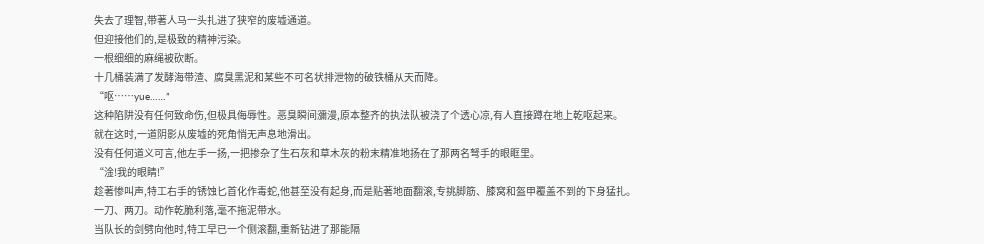失去了理智,带著人马一头扎进了狭窄的废墟通道。
但迎接他们的,是极致的精神污染。
一根细细的麻绳被砍断。
十几桶装满了发酵海带渣、腐臭黑泥和某些不可名状排泄物的破铁桶从天而降。
“呕……yue……”
这种陷阱没有任何致命伤,但极具侮辱性。恶臭瞬间瀰漫,原本整齐的执法队被浇了个透心凉,有人直接蹲在地上乾呕起来。
就在这时,一道阴影从废墟的死角悄无声息地滑出。
没有任何道义可言,他左手一扬,一把掺杂了生石灰和草木灰的粉末精准地扬在了那两名弩手的眼眶里。
“淦!我的眼睛!”
趁著惨叫声,特工右手的锈蚀匕首化作毒蛇,他甚至没有起身,而是贴著地面翻滚,专挑脚筋、膝窝和盔甲覆盖不到的下身猛扎。
一刀、两刀。动作乾脆利落,毫不拖泥带水。
当队长的剑劈向他时,特工早已一个侧滚翻,重新钻进了那能隔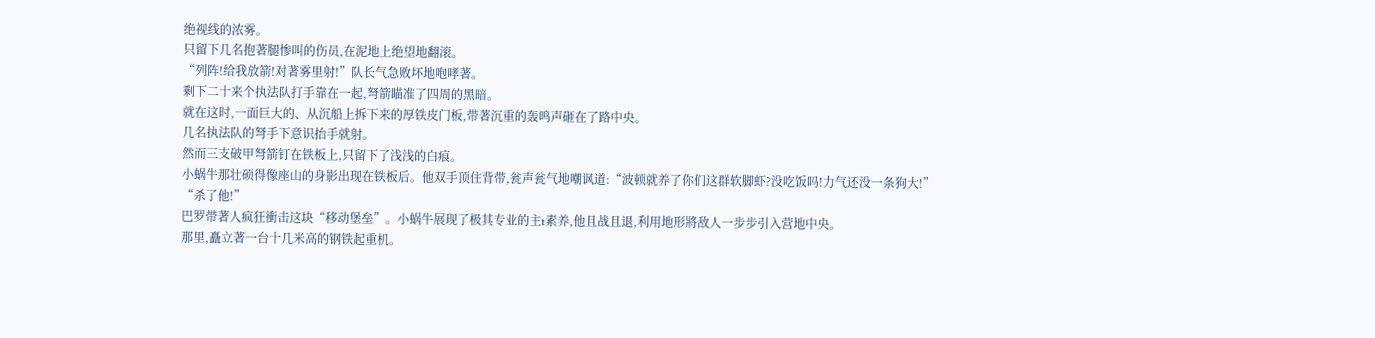绝视线的浓雾。
只留下几名抱著腿惨叫的伤员,在泥地上绝望地翻滚。
“列阵!给我放箭!对著雾里射!”队长气急败坏地咆哮著。
剩下二十来个执法队打手靠在一起,弩箭瞄准了四周的黑暗。
就在这时,一面巨大的、从沉船上拆下来的厚铁皮门板,带著沉重的轰鸣声砸在了路中央。
几名执法队的弩手下意识抬手就射。
然而三支破甲弩箭钉在铁板上,只留下了浅浅的白痕。
小蜗牛那壮硕得像座山的身影出现在铁板后。他双手顶住背带,瓮声瓮气地嘲讽道:“波顿就养了你们这群软脚虾?没吃饭吗!力气还没一条狗大!”
“杀了他!”
巴罗带著人疯狂衝击这块“移动堡垒”。小蜗牛展现了极其专业的主t素养,他且战且退,利用地形將敌人一步步引入营地中央。
那里,矗立著一台十几米高的钢铁起重机。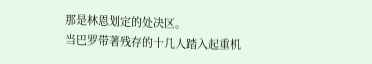那是林恩划定的处决区。
当巴罗带著残存的十几人踏入起重机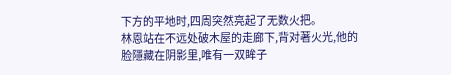下方的平地时,四周突然亮起了无数火把。
林恩站在不远处破木屋的走廊下,背对著火光,他的脸隱藏在阴影里,唯有一双眸子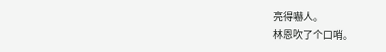亮得嚇人。
林恩吹了个口哨。